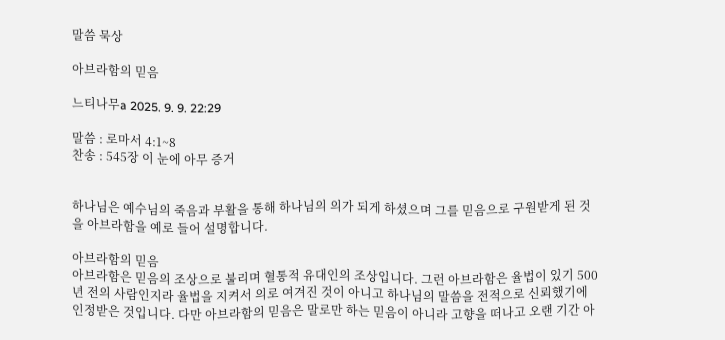말씀 묵상

아브라함의 믿음

느티나무a 2025. 9. 9. 22:29

말씀 : 로마서 4:1~8
찬송 : 545장 이 눈에 아무 증거


하나님은 예수님의 죽음과 부활을 통해 하나님의 의가 되게 하셨으며 그를 믿음으로 구원받게 된 것을 아브라함을 예로 들어 설명합니다.

아브라함의 믿음
아브라함은 믿음의 조상으로 불리며 혈통적 유대인의 조상입니다. 그런 아브라함은 율법이 있기 500년 전의 사람인지라 율법을 지켜서 의로 여겨진 것이 아니고 하나님의 말씀을 전적으로 신뢰했기에 인정받은 것입니다. 다만 아브라함의 믿음은 말로만 하는 믿음이 아니라 고향을 떠나고 오랜 기간 아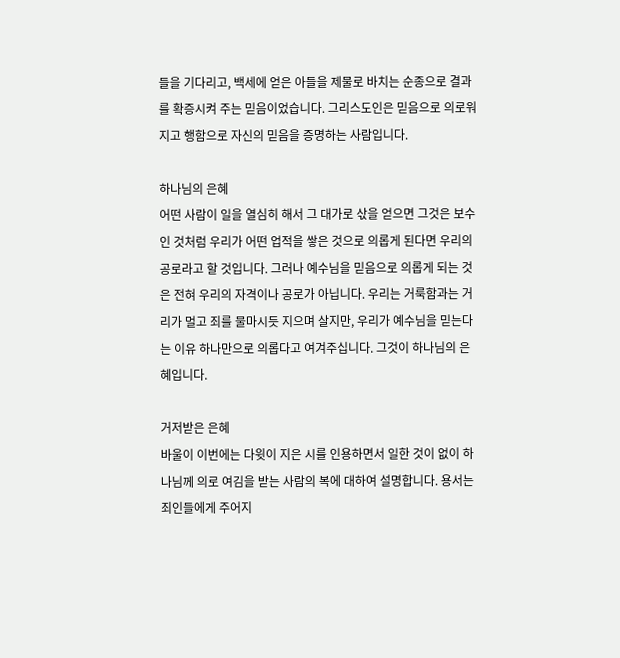들을 기다리고, 백세에 얻은 아들을 제물로 바치는 순종으로 결과를 확증시켜 주는 믿음이었습니다. 그리스도인은 믿음으로 의로워지고 행함으로 자신의 믿음을 증명하는 사람입니다.

하나님의 은혜
어떤 사람이 일을 열심히 해서 그 대가로 삯을 얻으면 그것은 보수인 것처럼 우리가 어떤 업적을 쌓은 것으로 의롭게 된다면 우리의 공로라고 할 것입니다. 그러나 예수님을 믿음으로 의롭게 되는 것은 전혀 우리의 자격이나 공로가 아닙니다. 우리는 거룩함과는 거리가 멀고 죄를 물마시듯 지으며 살지만, 우리가 예수님을 믿는다는 이유 하나만으로 의롭다고 여겨주십니다. 그것이 하나님의 은혜입니다.

거저받은 은혜
바울이 이번에는 다윗이 지은 시를 인용하면서 일한 것이 없이 하나님께 의로 여김을 받는 사람의 복에 대하여 설명합니다. 용서는 죄인들에게 주어지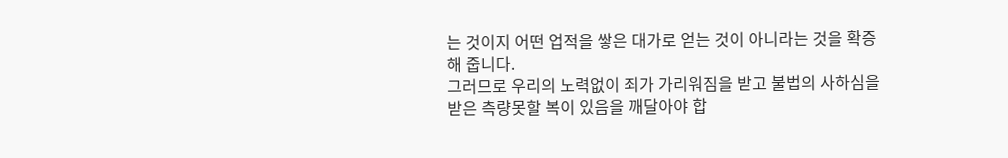는 것이지 어떤 업적을 쌓은 대가로 얻는 것이 아니라는 것을 확증해 줍니다.
그러므로 우리의 노력없이 죄가 가리워짐을 받고 불법의 사하심을 받은 측량못할 복이 있음을 깨달아야 합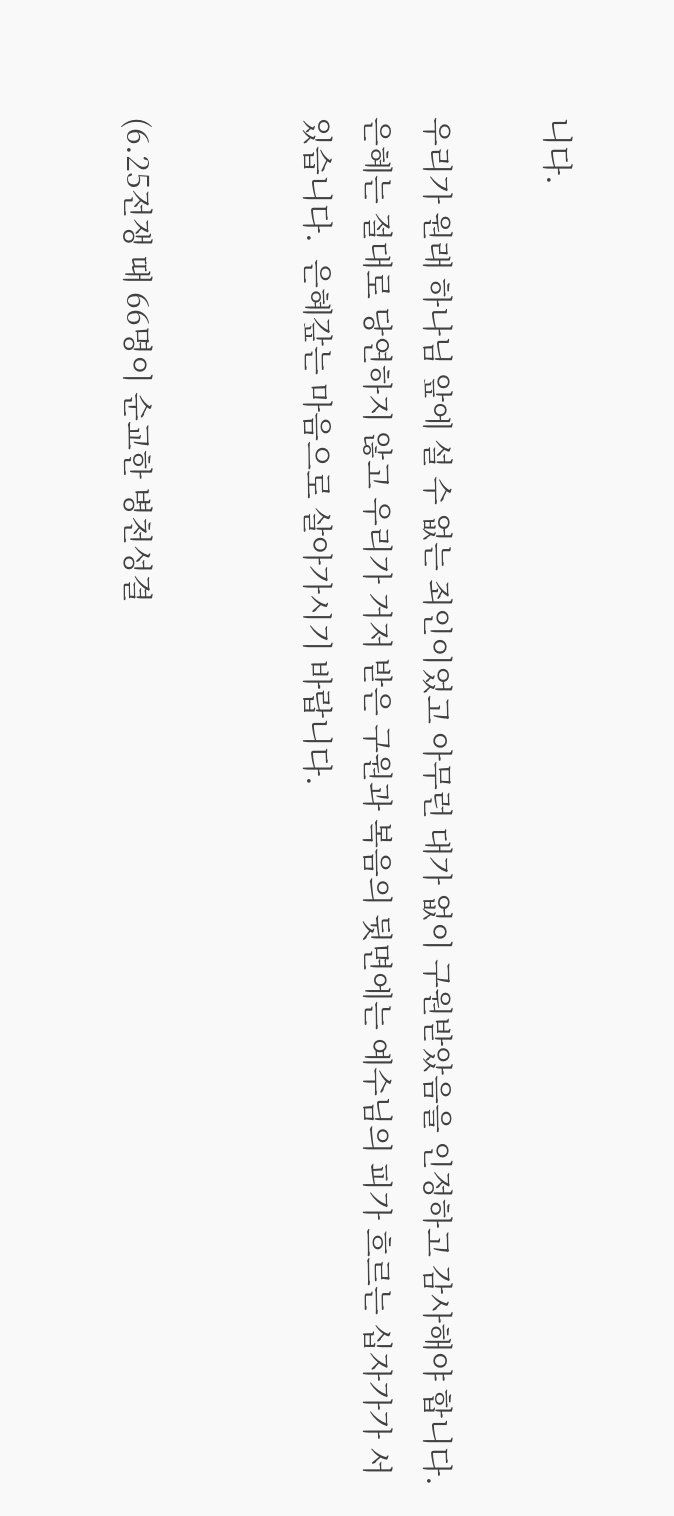니다.

우리가 원래 하나님 앞에 설 수 없는 죄인이었고 아무런 대가 없이 구원받았음을 인정하고 감사해야 합니다. 은혜는 절대로 당연하지 않고 우리가 거저 받은 구원과 복음의 뒷면에는 예수님의 피가 흐르는 십자가가 서 있습니다.  은혜갚는 마음으로 살아가시기 바랍니다.


(6.25전쟁 때 66명이 순교한 병천성결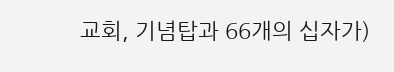교회, 기념탑과 66개의 십자가)